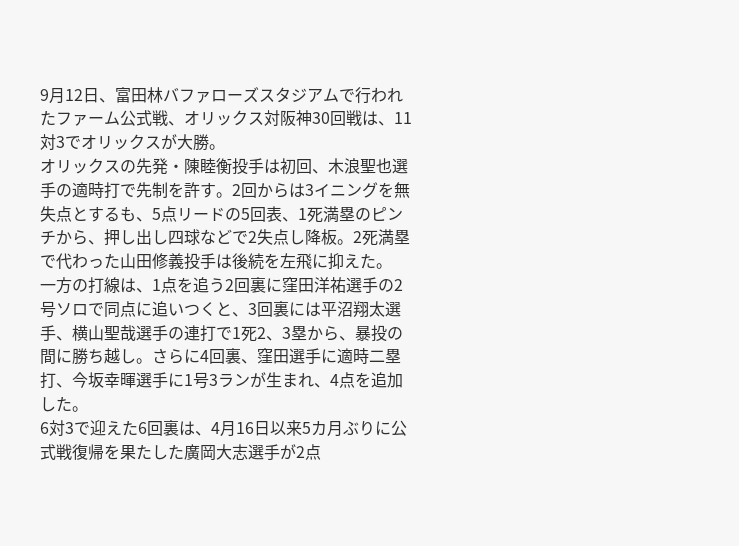9月12日、富田林バファローズスタジアムで行われたファーム公式戦、オリックス対阪神30回戦は、11対3でオリックスが大勝。
オリックスの先発・陳睦衡投手は初回、木浪聖也選手の適時打で先制を許す。2回からは3イニングを無失点とするも、5点リードの5回表、1死満塁のピンチから、押し出し四球などで2失点し降板。2死満塁で代わった山田修義投手は後続を左飛に抑えた。
一方の打線は、1点を追う2回裏に窪田洋祐選手の2号ソロで同点に追いつくと、3回裏には平沼翔太選手、横山聖哉選手の連打で1死2、3塁から、暴投の間に勝ち越し。さらに4回裏、窪田選手に適時二塁打、今坂幸暉選手に1号3ランが生まれ、4点を追加した。
6対3で迎えた6回裏は、4月16日以来5カ月ぶりに公式戦復帰を果たした廣岡大志選手が2点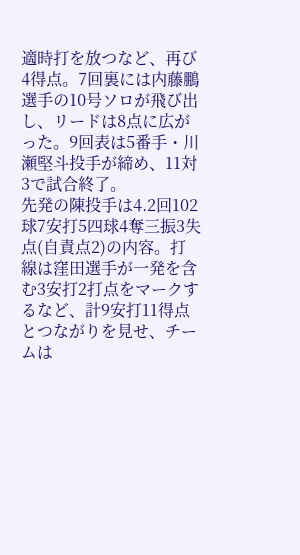適時打を放つなど、再び4得点。7回裏には内藤鵬選手の10号ソロが飛び出し、リードは8点に広がった。9回表は5番手・川瀬堅斗投手が締め、11対3で試合終了。
先発の陳投手は4.2回102球7安打5四球4奪三振3失点(自責点2)の内容。打線は窪田選手が一発を含む3安打2打点をマークするなど、計9安打11得点とつながりを見せ、チームは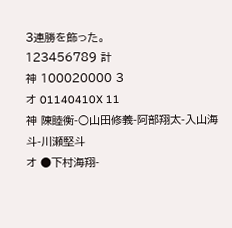3連勝を飾った。
123456789 計
神 100020000 3
オ 01140410X 11
神 陳睦衡-○山田修義-阿部翔太-入山海斗-川瀬堅斗
オ ●下村海翔-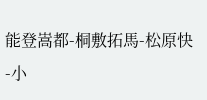能登嵩都-桐敷拓馬-松原快-小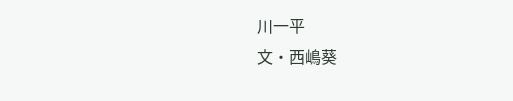川一平
文・西嶋葵